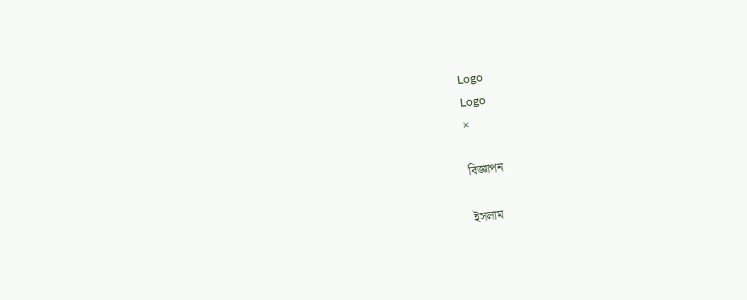Logo
Logo
×

বিজ্ঞাপন

ইসলাম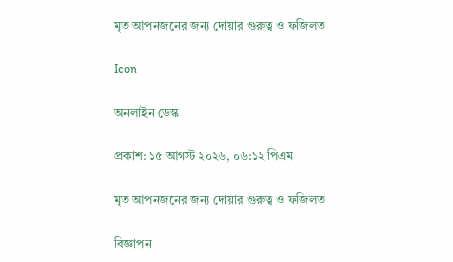মৃত আপনজনের জন্য দোয়ার গুরুত্ব ও ফজিলত

Icon

অনলাইন ডেস্ক

প্রকাশ: ১৫ আগস্ট ২০২৬, ০৬:১২ পিএম

মৃত আপনজনের জন্য দোয়ার গুরুত্ব ও ফজিলত

বিজ্ঞাপন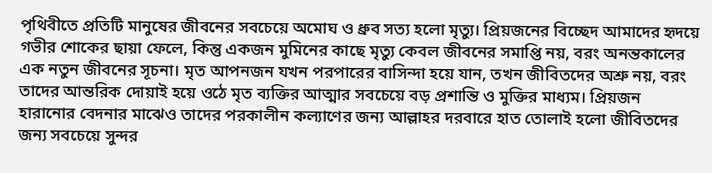পৃথিবীতে প্রতিটি মানুষের জীবনের সবচেয়ে অমোঘ ও ধ্রুব সত্য হলো মৃত্যু। প্রিয়জনের বিচ্ছেদ আমাদের হৃদয়ে গভীর শোকের ছায়া ফেলে, কিন্তু একজন মুমিনের কাছে মৃত্যু কেবল জীবনের সমাপ্তি নয়, বরং অনন্তকালের এক নতুন জীবনের সূচনা। মৃত আপনজন যখন পরপারের বাসিন্দা হয়ে যান, তখন জীবিতদের অশ্রু নয়, বরং তাদের আন্তরিক দোয়াই হয়ে ওঠে মৃত ব্যক্তির আত্মার সবচেয়ে বড় প্রশান্তি ও মুক্তির মাধ্যম। প্রিয়জন হারানোর বেদনার মাঝেও তাদের পরকালীন কল্যাণের জন্য আল্লাহর দরবারে হাত তোলাই হলো জীবিতদের জন্য সবচেয়ে সুন্দর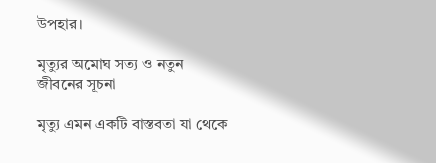উপহার।

মৃত্যুর অমোঘ সত্য ও নতুন জীবনের সূচনা

মৃত্যু এমন একটি বাস্তবতা যা থেকে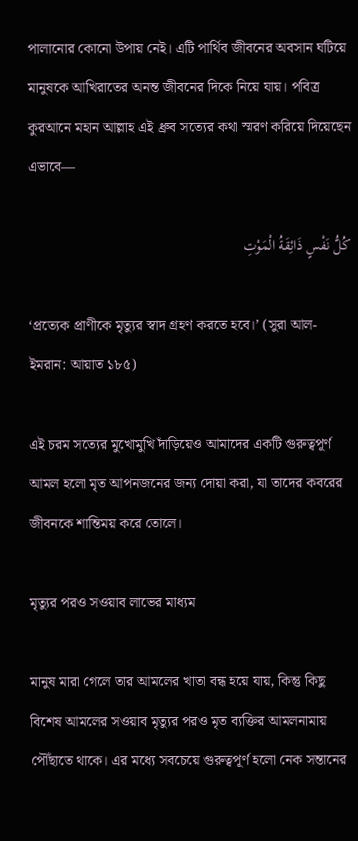পালানোর কোনো উপায় নেই। এটি পার্থিব জীবনের অবসান ঘটিয়ে মানুষকে আখিরাতের অনন্ত জীবনের দিকে নিয়ে যায়। পবিত্র কুরআনে মহান আল্লাহ এই ধ্রুব সত্যের কথা স্মরণ করিয়ে দিয়েছেন এভাবে—

كُلُّ نَفْسٍ ذَائِقَةُ الْمَوْتِ

‘প্রত্যেক প্রাণীকে মৃত্যুর স্বাদ গ্রহণ করতে হবে।’ (সুরা আল-ইমরান: আয়াত ১৮৫)

এই চরম সত্যের মুখোমুখি দাঁড়িয়েও আমাদের একটি গুরুত্বপূর্ণ আমল হলো মৃত আপনজনের জন্য দোয়া করা, যা তাদের কবরের জীবনকে শান্তিময় করে তোলে।

মৃত্যুর পরও সওয়াব লাভের মাধ্যম

মানুষ মারা গেলে তার আমলের খাতা বন্ধ হয়ে যায়, কিন্তু কিছু বিশেষ আমলের সওয়াব মৃত্যুর পরও মৃত ব্যক্তির আমলনামায় পৌঁছাতে থাকে। এর মধ্যে সবচেয়ে গুরুত্বপূর্ণ হলো নেক সন্তানের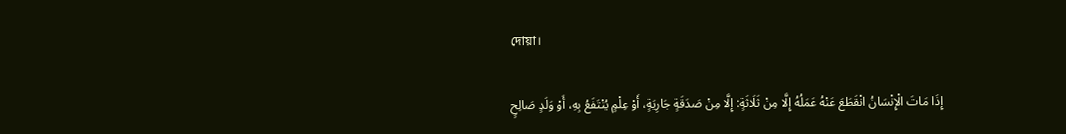দোয়া।

إِذَا مَاتَ الْإِنْسَانُ انْقَطَعَ عَنْهُ عَمَلُهُ إِلَّا مِنْ ثَلَاثَةٍ: إِلَّا مِنْ صَدَقَةٍ جَارِيَةٍ، أَوْ عِلْمٍ يُنْتَفَعُ بِهِ، أَوْ وَلَدٍ صَالِحٍ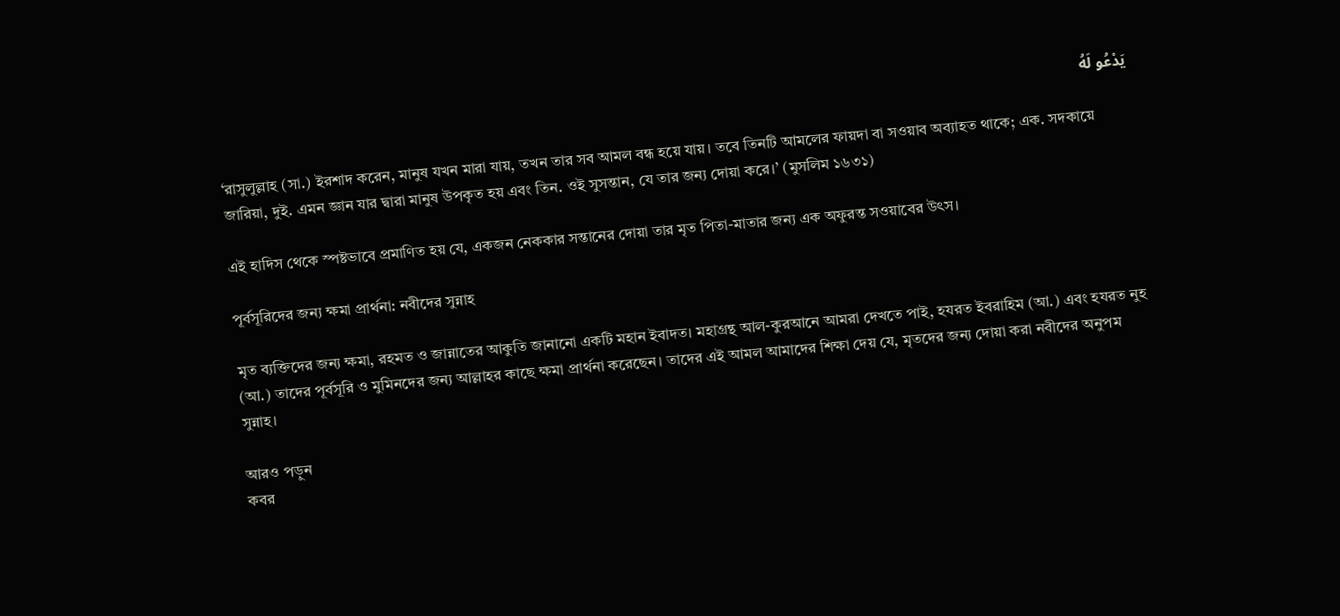يَدْعُو لَهُ

‘রাসুলুল্লাহ (সা.) ইরশাদ করেন, মানুষ যখন মারা যায়, তখন তার সব আমল বন্ধ হয়ে যায়। তবে তিনটি আমলের ফায়দা বা সওয়াব অব্যাহত থাকে; এক. সদকায়ে জারিয়া, দুই. এমন জ্ঞান যার দ্বারা মানুষ উপকৃত হয় এবং তিন. ওই সুসন্তান, যে তার জন্য দোয়া করে।’ (মুসলিম ১৬৩১)

এই হাদিস থেকে স্পষ্টভাবে প্রমাণিত হয় যে, একজন নেককার সন্তানের দোয়া তার মৃত পিতা-মাতার জন্য এক অফুরন্ত সওয়াবের উৎস।

পূর্বসূরিদের জন্য ক্ষমা প্রার্থনা: নবীদের সুন্নাহ

মৃত ব্যক্তিদের জন্য ক্ষমা, রহমত ও জান্নাতের আকুতি জানানো একটি মহান ইবাদত। মহাগ্রন্থ আল-কুরআনে আমরা দেখতে পাই, হযরত ইবরাহিম (আ.) এবং হযরত নুহ (আ.) তাদের পূর্বসূরি ও মুমিনদের জন্য আল্লাহর কাছে ক্ষমা প্রার্থনা করেছেন। তাদের এই আমল আমাদের শিক্ষা দেয় যে, মৃতদের জন্য দোয়া করা নবীদের অনুপম সুন্নাহ।

আরও পড়ুন
কবর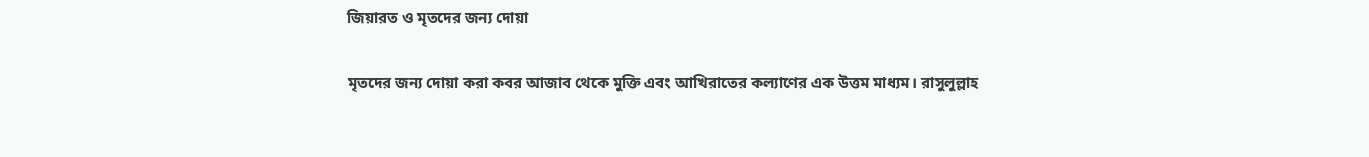জিয়ারত ও মৃতদের জন্য দোয়া

মৃতদের জন্য দোয়া করা কবর আজাব থেকে মুক্তি এবং আখিরাতের কল্যাণের এক উত্তম মাধ্যম। রাসুলুল্লাহ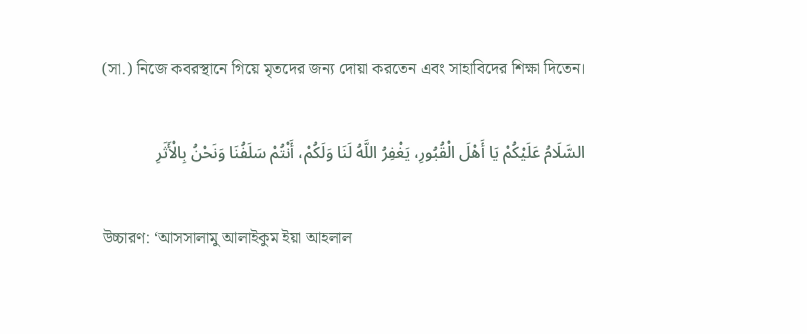(সা.) নিজে কবরস্থানে গিয়ে মৃতদের জন্য দোয়া করতেন এবং সাহাবিদের শিক্ষা দিতেন।

السَّلَامُ عَلَيْكُمْ يَا أَهْلَ الْقُبُورِ، يَغْفِرُ اللَّهُ لَنَا وَلَكُمْ، أَنْتُمْ سَلَفُنَا وَنَحْنُ بِالْأَثَرِ

উচ্চারণ: ‘আসসালামু আলাইকুম ইয়া আহলাল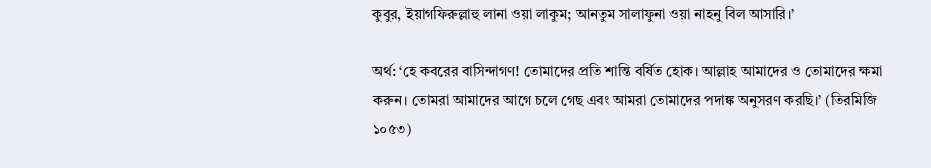কুবুর, ইয়াগফিরুল্লাহু লানা ওয়া লাকুম; আনতুম সালাফুনা ওয়া নাহনু বিল আসারি।’

অর্থ: ‘হে কবরের বাসিন্দাগণ! তোমাদের প্রতি শান্তি বর্ষিত হোক। আল্লাহ আমাদের ও তোমাদের ক্ষমা করুন। তোমরা আমাদের আগে চলে গেছ এবং আমরা তোমাদের পদাঙ্ক অনুসরণ করছি।’ (তিরমিজি ১০৫৩)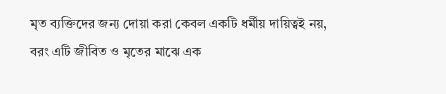মৃত ব্যক্তিদের জন্য দোয়া করা কেবল একটি ধর্মীয় দায়িত্বই নয়, বরং এটি জীবিত ও মৃতের মাঝে এক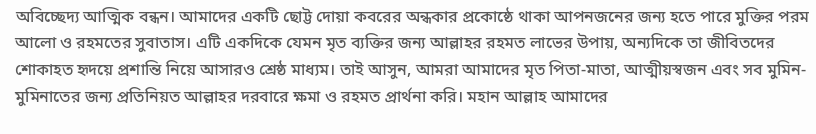অবিচ্ছেদ্য আত্মিক বন্ধন। আমাদের একটি ছোট্ট দোয়া কবরের অন্ধকার প্রকোষ্ঠে থাকা আপনজনের জন্য হতে পারে মুক্তির পরম আলো ও রহমতের সুবাতাস। এটি একদিকে যেমন মৃত ব্যক্তির জন্য আল্লাহর রহমত লাভের উপায়, অন্যদিকে তা জীবিতদের শোকাহত হৃদয়ে প্রশান্তি নিয়ে আসারও শ্রেষ্ঠ মাধ্যম। তাই আসুন, আমরা আমাদের মৃত পিতা-মাতা, আত্মীয়স্বজন এবং সব মুমিন-মুমিনাতের জন্য প্রতিনিয়ত আল্লাহর দরবারে ক্ষমা ও রহমত প্রার্থনা করি। মহান আল্লাহ আমাদের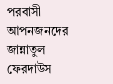পরবাসী আপনজনদের জান্নাতুল ফেরদাউস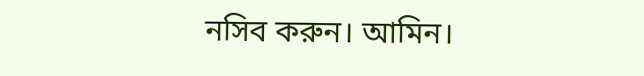নসিব করুন। আমিন।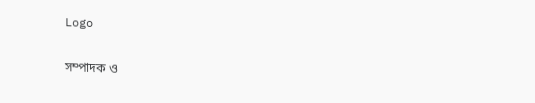Logo

সম্পাদক ও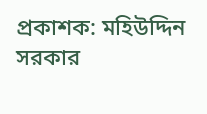প্রকাশক: মহিউদ্দিন সরকার